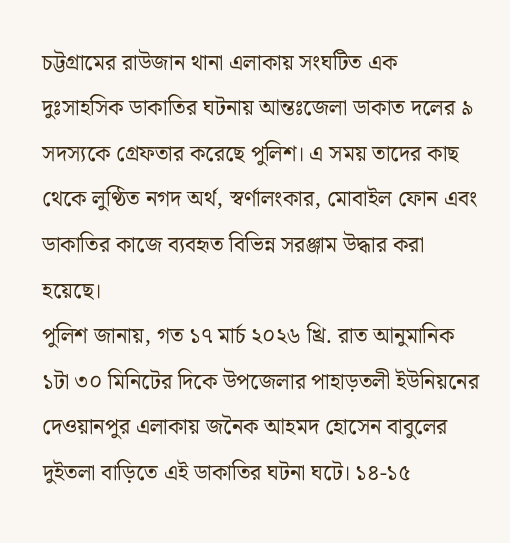চট্টগ্রামের রাউজান থানা এলাকায় সংঘটিত এক দুঃসাহসিক ডাকাতির ঘটনায় আন্তঃজেলা ডাকাত দলের ৯ সদস্যকে গ্রেফতার করেছে পুলিশ। এ সময় তাদের কাছ থেকে লুণ্ঠিত নগদ অর্থ, স্বর্ণালংকার, মোবাইল ফোন এবং ডাকাতির কাজে ব্যবহৃত বিভিন্ন সরঞ্জাম উদ্ধার করা হয়েছে।
পুলিশ জানায়, গত ১৭ মার্চ ২০২৬ খ্রি. রাত আনুমানিক ১টা ৩০ মিনিটের দিকে উপজেলার পাহাড়তলী ইউনিয়নের দেওয়ানপুর এলাকায় জনৈক আহমদ হোসেন বাবুলের দুইতলা বাড়িতে এই ডাকাতির ঘটনা ঘটে। ১৪-১৫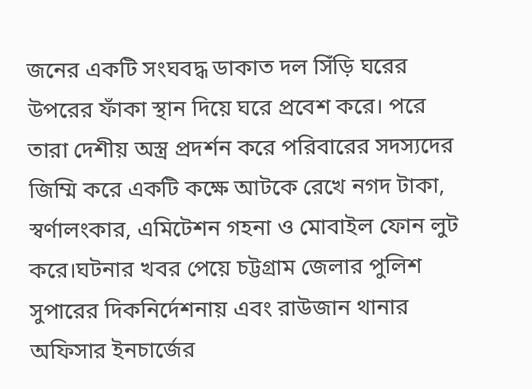জনের একটি সংঘবদ্ধ ডাকাত দল সিঁড়ি ঘরের উপরের ফাঁকা স্থান দিয়ে ঘরে প্রবেশ করে। পরে তারা দেশীয় অস্ত্র প্রদর্শন করে পরিবারের সদস্যদের জিম্মি করে একটি কক্ষে আটকে রেখে নগদ টাকা, স্বর্ণালংকার, এমিটেশন গহনা ও মোবাইল ফোন লুট করে।ঘটনার খবর পেয়ে চট্টগ্রাম জেলার পুলিশ সুপারের দিকনির্দেশনায় এবং রাউজান থানার অফিসার ইনচার্জের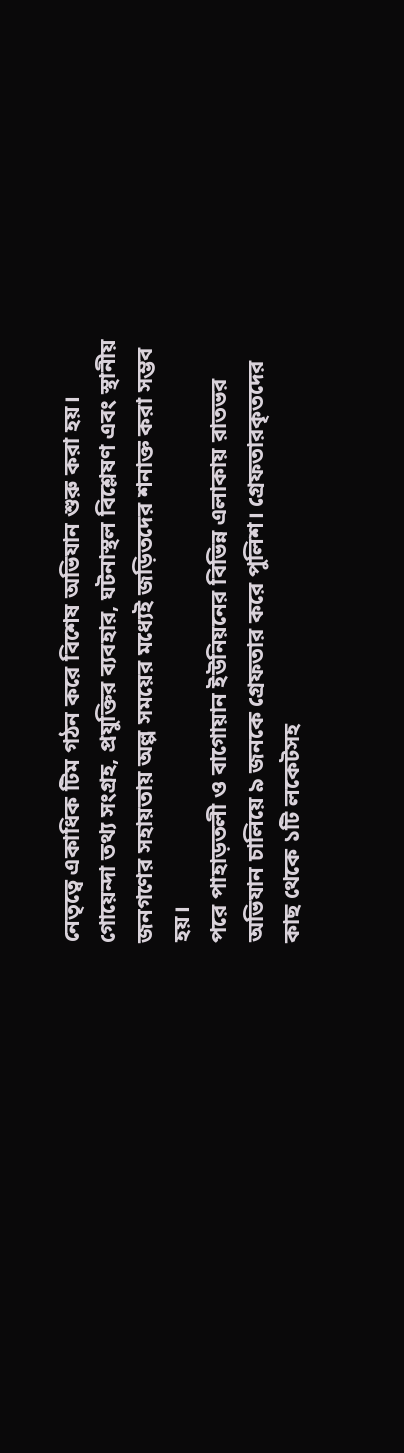নেতৃত্বে একাধিক টিম গঠন করে বিশেষ অভিযান শুরু করা হয়। গোয়েন্দা তথ্য সংগ্রহ, প্রযুক্তির ব্যবহার, ঘটনাস্থল বিশ্লেষণ এবং স্থানীয় জনগণের সহায়তায় অল্প সময়ের মধ্যেই জড়িতদের শনাক্ত করা সম্ভব হয়।
পরে পাহাড়তলী ও বাগোয়ান ইউনিয়নের বিভিন্ন এলাকায় রাতভর অভিযান চালিয়ে ৯ জনকে গ্রেফতার করে পুলিশ। গ্রেফতারকৃতদের কাছ থেকে ১টি লকেটসহ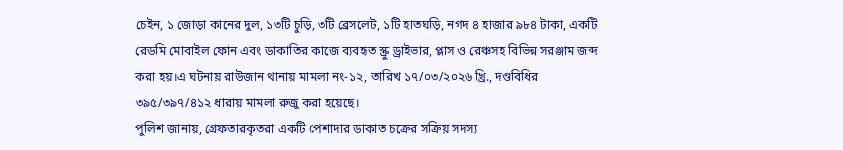চেইন, ১ জোড়া কানের দুল, ১৩টি চুড়ি, ৩টি ব্রেসলেট, ১টি হাতঘড়ি, নগদ ৪ হাজার ৯৮৪ টাকা, একটি রেডমি মোবাইল ফোন এবং ডাকাতির কাজে ব্যবহৃত স্ক্রু ড্রাইভার, প্লাস ও রেঞ্চসহ বিভিন্ন সরঞ্জাম জব্দ করা হয়।এ ঘটনায় রাউজান থানায় মামলা নং-১২, তারিখ ১৭/০৩/২০২৬ খ্রি., দণ্ডবিধির ৩৯৫/৩৯৭/৪১২ ধারায় মামলা রুজু করা হয়েছে।
পুলিশ জানায়, গ্রেফতারকৃতরা একটি পেশাদার ডাকাত চক্রের সক্রিয় সদস্য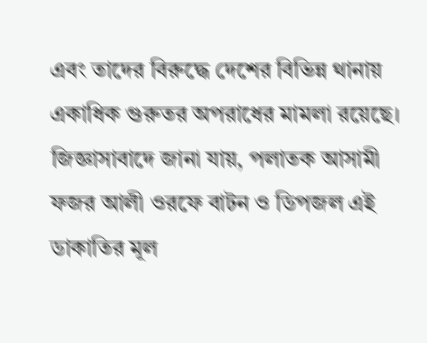এবং তাদের বিরুদ্ধে দেশের বিভিন্ন থানায় একাধিক গুরুতর অপরাধের মামলা রয়েছে। জিজ্ঞাসাবাদে জানা যায়, পলাতক আসামী ফজর আলী ওরফে বাটন ও ডিপজল এই ডাকাতির মূল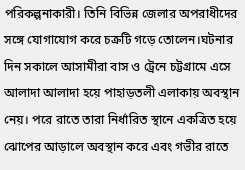পরিকল্পনাকারী। তিনি বিভিন্ন জেলার অপরাধীদের সঙ্গে যোগাযোগ করে চক্রটি গড়ে তোলেন।ঘটনার দিন সকালে আসামীরা বাস ও ট্রেনে চট্টগ্রামে এসে আলাদা আলাদা হয়ে পাহাড়তলী এলাকায় অবস্থান নেয়। পরে রাতে তারা নির্ধারিত স্থানে একত্রিত হয়ে ঝোপের আড়ালে অবস্থান করে এবং গভীর রাতে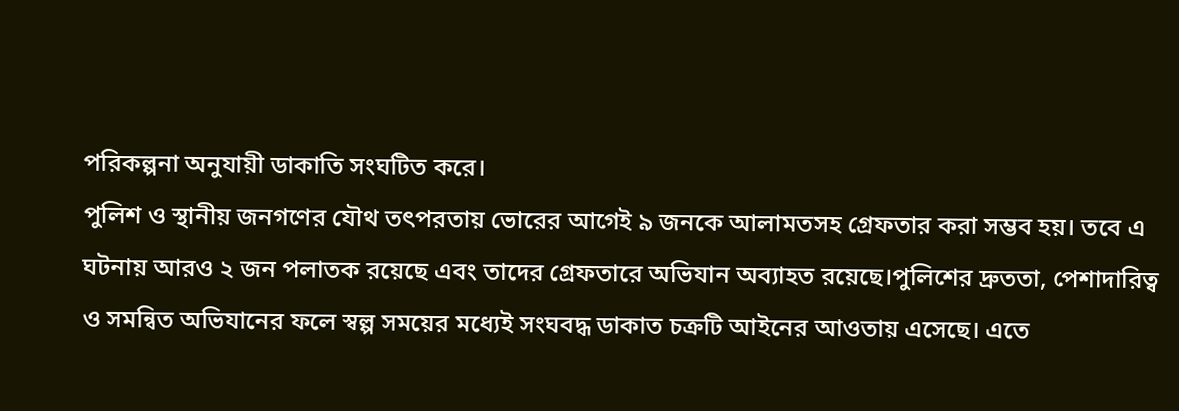পরিকল্পনা অনুযায়ী ডাকাতি সংঘটিত করে।
পুলিশ ও স্থানীয় জনগণের যৌথ তৎপরতায় ভোরের আগেই ৯ জনকে আলামতসহ গ্রেফতার করা সম্ভব হয়। তবে এ ঘটনায় আরও ২ জন পলাতক রয়েছে এবং তাদের গ্রেফতারে অভিযান অব্যাহত রয়েছে।পুলিশের দ্রুততা, পেশাদারিত্ব ও সমন্বিত অভিযানের ফলে স্বল্প সময়ের মধ্যেই সংঘবদ্ধ ডাকাত চক্রটি আইনের আওতায় এসেছে। এতে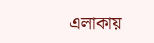এলাকায়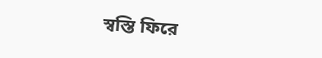স্বস্তি ফিরে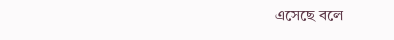এসেছে বলে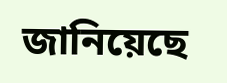জানিয়েছে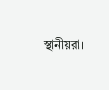স্থানীয়রা।